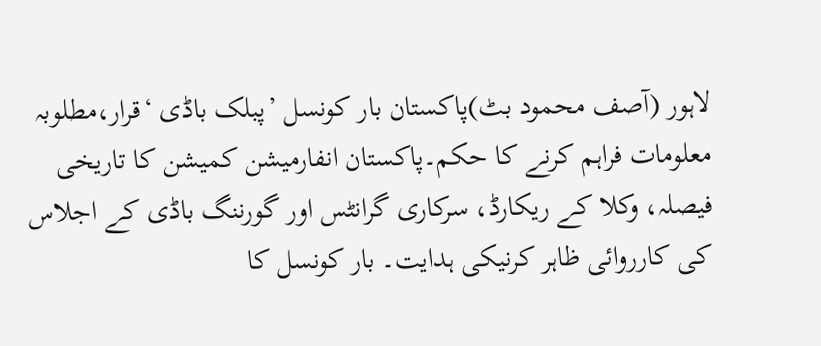لاہور (آصف محمود بٹ)پاکستان بار کونسل ’پبلک باڈی ‘قرار،مطلوبہ معلومات فراہم کرنے کا حکم۔پاکستان انفارمیشن کمیشن کا تاریخی فیصلہ، وکلا کے ریکارڈ، سرکاری گرانٹس اور گورننگ باڈی کے اجلاس کی کارروائی ظاہر کرنیکی ہدایت۔ بار کونسل کا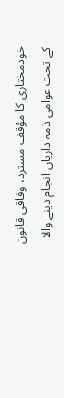خودمختاری کا مؤقف مسترد، وفاقی قانون کے تحت عوامی ذمہ داریاں انجام دینے والا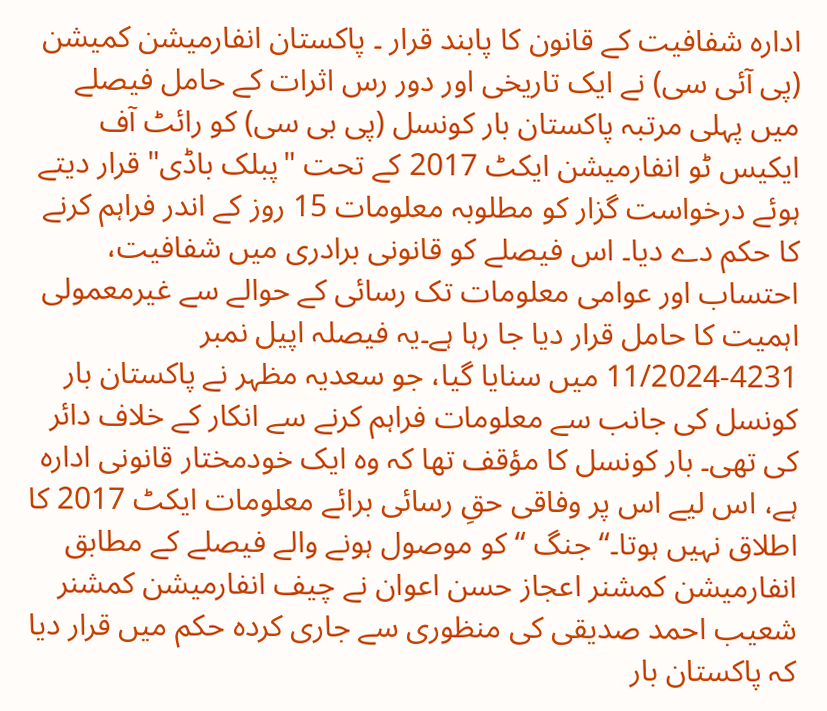ادارہ شفافیت کے قانون کا پابند قرار ۔ پاکستان انفارمیشن کمیشن (پی آئی سی) نے ایک تاریخی اور دور رس اثرات کے حامل فیصلے میں پہلی مرتبہ پاکستان بار کونسل (پی بی سی) کو رائٹ آف ایکیس ٹو انفارمیشن ایکٹ 2017 کے تحت "پبلک باڈی" قرار دیتے ہوئے درخواست گزار کو مطلوبہ معلومات 15 روز کے اندر فراہم کرنے کا حکم دے دیا۔ اس فیصلے کو قانونی برادری میں شفافیت، احتساب اور عوامی معلومات تک رسائی کے حوالے سے غیرمعمولی اہمیت کا حامل قرار دیا جا رہا ہے۔یہ فیصلہ اپیل نمبر 4231-11/2024 میں سنایا گیا، جو سعدیہ مظہر نے پاکستان بار کونسل کی جانب سے معلومات فراہم کرنے سے انکار کے خلاف دائر کی تھی۔ بار کونسل کا مؤقف تھا کہ وہ ایک خودمختار قانونی ادارہ ہے، اس لیے اس پر وفاقی حقِ رسائی برائے معلومات ایکٹ 2017 کا اطلاق نہیں ہوتا۔“جنگ “کو موصول ہونے والے فیصلے کے مطابق انفارمیشن کمشنر اعجاز حسن اعوان نے چیف انفارمیشن کمشنر شعیب احمد صدیقی کی منظوری سے جاری کردہ حکم میں قرار دیا کہ پاکستان بار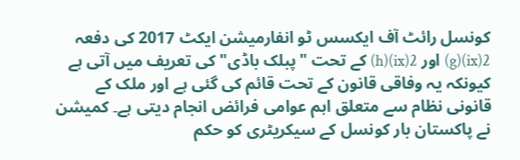کونسل رائٹ آف ایکسس ٹو انفارمیشن ایکٹ 2017 کی دفعہ 2(ix)(g) اور 2(ix)(h) کے تحت "پبلک باڈی" کی تعریف میں آتی ہے کیونکہ یہ وفاقی قانون کے تحت قائم کی گئی ہے اور ملک کے قانونی نظام سے متعلق اہم عوامی فرائض انجام دیتی ہے۔ کمیشن نے پاکستان بار کونسل کے سیکریٹری کو حکم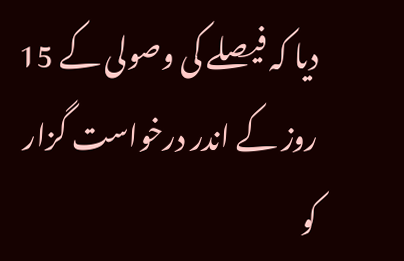دیا کہ فیصلے کی وصولی کے 15 روز کے اندر درخواست گزار کو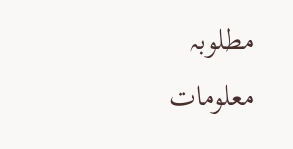مطلوبہ معلومات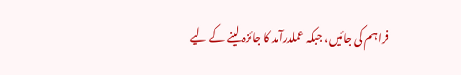فراہم کی جائیں، جبکہ عملدرآمد کا جائزہ لینے کے لیے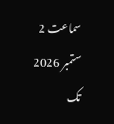سماعت 2 ستمبر 2026 تک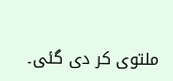ملتوی کر دی گئی۔